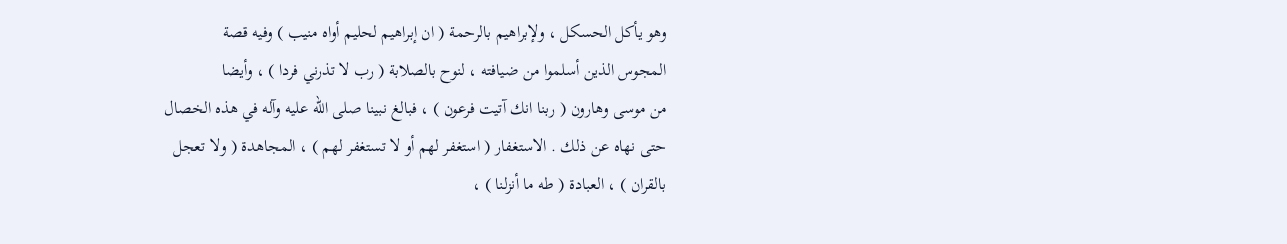وهو يأكل الحسكل ، ولإبراهيم بالرحمة ( ان إبراهيم لحليم أواه منيب ) وفيه قصة
المجوس الذين أسلموا من ضيافته ، لنوح بالصلابة ( رب لا تذرني فردا ) ، وأيضا
من موسى وهارون ( ربنا انك آتيت فرعون ) ، فبالغ نبينا صلى الله عليه وآله في هذه الخصال
حتى نهاه عن ذلك . الاستغفار ( استغفر لهم أو لا تستغفر لهم ) ، المجاهدة ( ولا تعجل
بالقران ) ، العبادة ( طه ما أنزلنا ) ،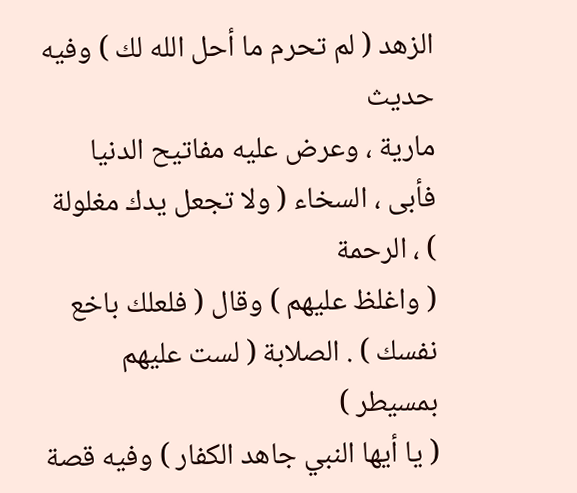الزهد ( لم تحرم ما أحل الله لك ) وفيه حديث
مارية ، وعرض عليه مفاتيح الدنيا فأبى ، السخاء ( ولا تجعل يدك مغلولة ) ، الرحمة
( واغلظ عليهم ) وقال ( فلعلك باخع نفسك ) . الصلابة ( لست عليهم بمسيطر )
( يا أيها النبي جاهد الكفار ) وفيه قصة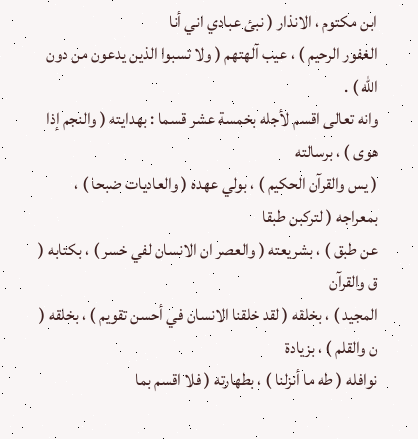ابن مكتوم ، الانذار ( نبئ عبادي اني أنا
الغفور الرحيم ) ، عيب آلهتهم ( ولا تسبوا الذين يدعون من دون الله ) .
وانه تعالى اقسم لأجله بخمسة عشر قسما : بهدايته ( والنجم إذا هوى ) ، برسالته
( يس والقرآن الحكيم ) ، بولي عهده ( والعاديات ضبحا ) ، بمعراجه ( لتركبن طبقا
عن طبق ) ، بشريعته ( والعصر ان الانسان لفي خسر ) ، بكتابه ( ق والقرآن
المجيد ) ، بخلقه ( لقد خلقنا الانسان في أحسن تقويم ) ، بخلقه ( ن والقلم ) ، بزيادة
نوافله ( طه ما أنزلنا ) ، بطهارته ( فلا اقسم بما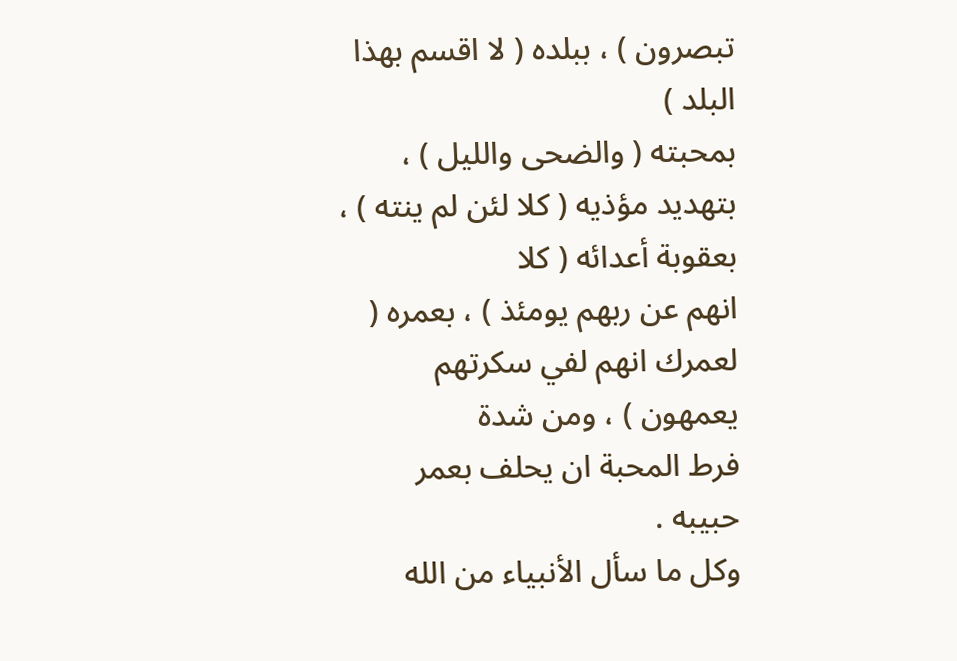تبصرون ) ، ببلده ( لا اقسم بهذا البلد )
بمحبته ( والضحى والليل ) ، بتهديد مؤذيه ( كلا لئن لم ينته ) ، بعقوبة أعدائه ( كلا
انهم عن ربهم يومئذ ) ، بعمره ( لعمرك انهم لفي سكرتهم يعمهون ) ، ومن شدة
فرط المحبة ان يحلف بعمر حبيبه .
وكل ما سأل الأنبياء من الله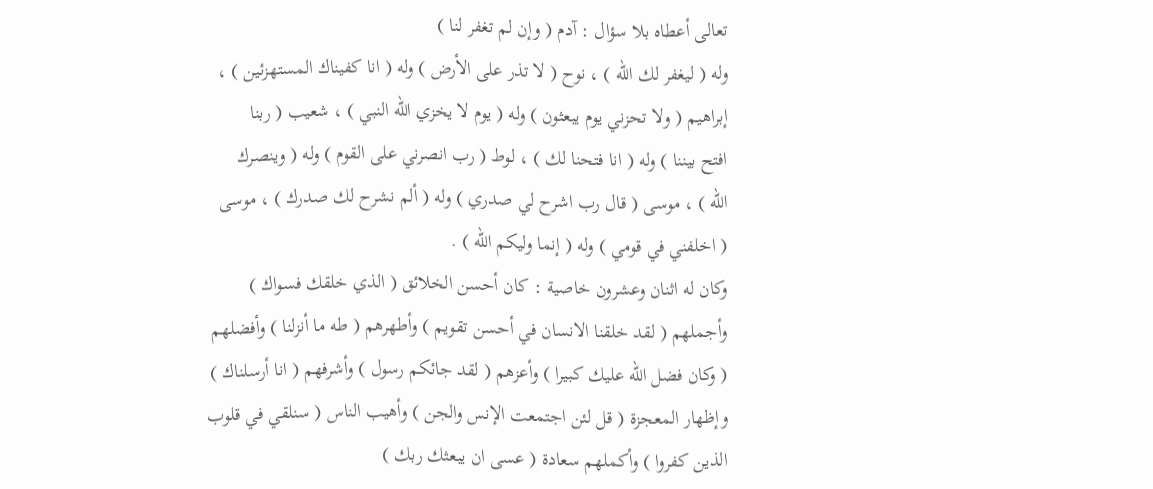تعالى أعطاه بلا سؤال : آدم ( وإن لم تغفر لنا )
وله ( ليغفر لك الله ) ، نوح ( لا تذر على الأرض ) وله ( انا كفيناك المستهزئين ) ،
إبراهيم ( ولا تحزني يوم يبعثون ) وله ( يوم لا يخزي الله النبي ) ، شعيب ( ربنا
افتح بيننا ) وله ( انا فتحنا لك ) ، لوط ( رب انصرني على القوم ) وله ( وينصرك
الله ) ، موسى ( قال رب اشرح لي صدري ) وله ( ألم نشرح لك صدرك ) ، موسى
( اخلفني في قومي ) وله ( إنما وليكم الله ) .
وكان له اثنان وعشرون خاصية : كان أحسن الخلائق ( الذي خلقك فسواك )
وأجملهم ( لقد خلقنا الانسان في أحسن تقويم ) وأطهرهم ( طه ما أنزلنا ) وأفضلهم
( وكان فضل الله عليك كبيرا ) وأعزهم ( لقد جائكم رسول ) وأشرفهم ( انا أرسلناك )
وإظهار المعجزة ( قل لئن اجتمعت الإنس والجن ) وأهيب الناس ( سنلقي في قلوب
الذين كفروا ) وأكملهم سعادة ( عسى ان يبعثك ربك )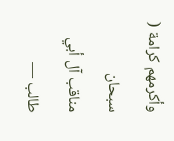وأكرمهم كرامة ( سبحان
مناقب آل أبي طالب —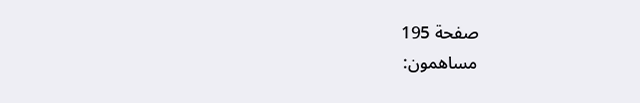صفحة 195
مساهمون: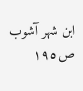ابن شهر آشوب
ص١٩٥